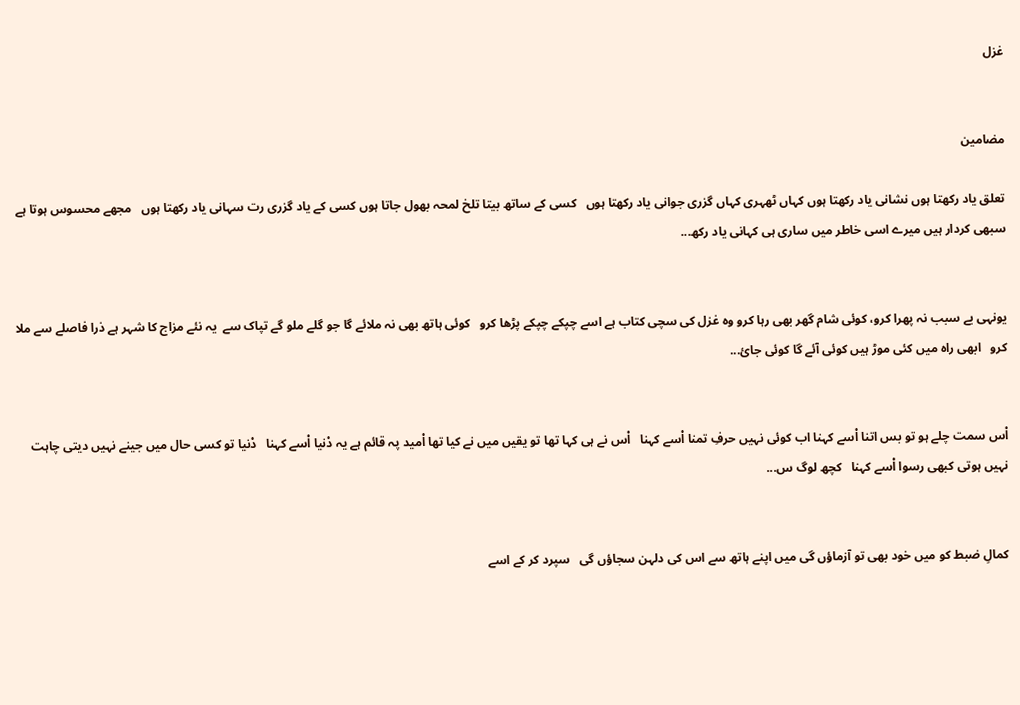غزل


مضامین

تعلق یاد رکھتا ہوں نشانی یاد رکھتا ہوں کہاں ٹھہری کہاں گزری جوانی یاد رکھتا ہوں   کسی کے ساتھ بیتا تلخ لمحہ بھول جاتا ہوں کسی کے یاد گزری رت سہانی یاد رکھتا ہوں   مجھے محسوس ہوتا ہے سبھی کردار ہیں میرے اسی خاطر میں ساری ہی کہانی یاد رکھ...


یونہی بے سبب نہ پھرا کرو، کوئی شام گھر بھی رہا کرو وہ غزل کی سچی کتاب ہے اسے چپکے چپکے پڑھا کرو   کوئی ہاتھ بھی نہ ملائے گا جو گلے ملو گے تپاک سے  یہ نئے مزاج کا شہر ہے ذرا فاصلے سے ملا کرو   ابھی راہ میں کئی موڑ ہیں کوئی آئے گا کوئی جائ...


اْس سمت چلے ہو تو بس اتنا اْسے کہنا اب کوئی نہیں حرفِ تمنا اْسے کہنا   اْس نے ہی کہا تھا تو یقیں میں نے کیا تھا اْمید پہ قائم ہے یہ دْنیا اْسے کہنا   دْنیا تو کسی حال میں جینے نہیں دیتی چاہت نہیں ہوتی کبھی رسوا اْسے کہنا   کچھ لوگ س...


کمالِ ضبط کو میں خود بھی تو آزماؤں گی میں اپنے ہاتھ سے اس کی دلہن سجاؤں گی   سپرد کر کے اسے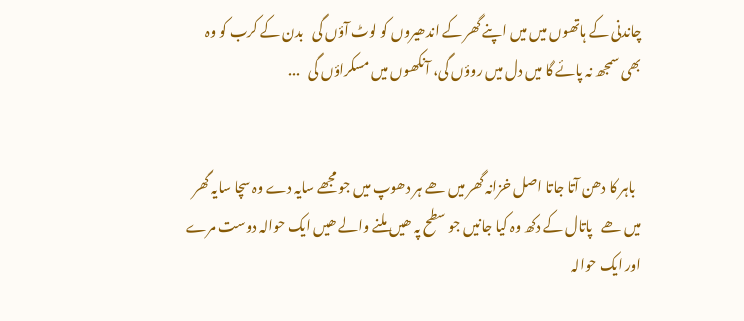چاندنی کے ہاتھوں میں میں اپنے گھر کے اندھیروں کو لوٹ آؤں گی   بدن کے کرب کو وہ بھی سمجھ نہ پائے گا میں دل میں روؤں گی، آنکھوں میں مسکراؤں گی   ...


  باہر کا دھن آتا جاتا اصل خزانہ گھر میں ھے ہر دھوپ میں جو مجھے سایہ دے وہ سچا سایہ گھر میں ھے   پاتال کے دکھ وہ کیا جانیں جو سطح پہ ھیں ملنے والے ھیں ایک حوالہ دوست مرے اور ایک حوالہ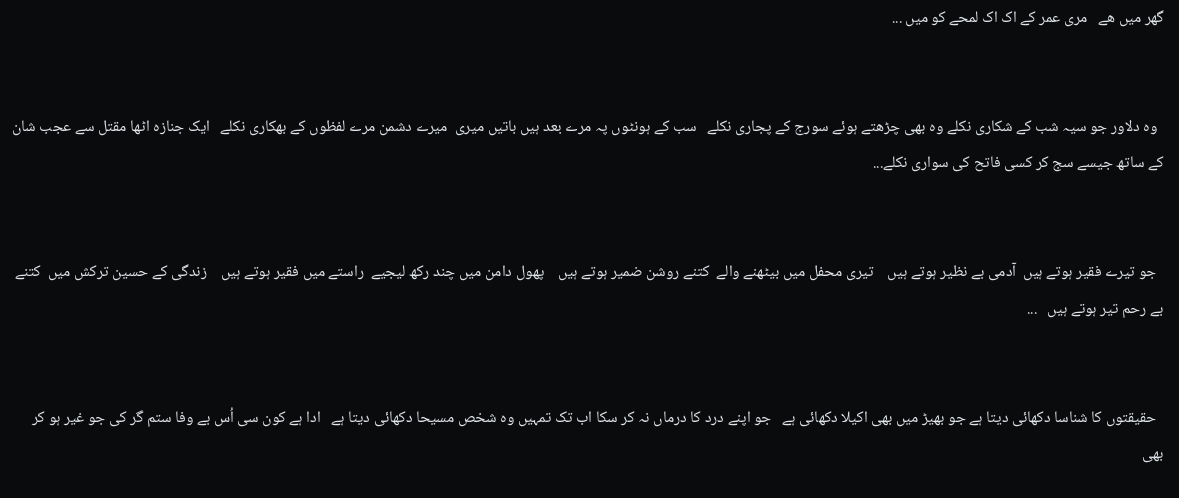گھر میں ھے   مری عمر کے اک اک لمحے کو میں ...


  وہ دلاور جو سیہ شب کے شکاری نکلے وہ بھی چڑھتے ہوئے سورج کے پجاری نکلے   سب کے ہونٹوں پہ مرے بعد ہیں باتیں میری  میرے دشمن مرے لفظوں کے بھکاری نکلے   ایک جنازہ اٹھا مقتل سے عجب شان کے ساتھ جیسے سج کر کسی فاتح کی سواری نکلے...


  جو تیرے فقیر ہوتے ہیں  آدمی بے نظیر ہوتے ہیں    تیری محفل میں بیٹھنے والے  کتنے روشن ضمیر ہوتے ہیں    پھول دامن میں چند رکھ لیجیے  راستے میں فقیر ہوتے ہیں    زندگی کے حسین ترکش میں  کتنے بے رحم تیر ہوتے ہیں   ...


  حقیقتوں کا شناسا دکھائی دیتا ہے جو بھیڑ میں بھی اکیلا دکھائی ہے   جو اپنے درد کا درماں نہ کر سکا اب تک تمہیں وہ شخص مسیحا دکھائی دیتا ہے   ادا ہے کون سی اُس بے وفا ستم گر کی جو غیر ہو کر بھی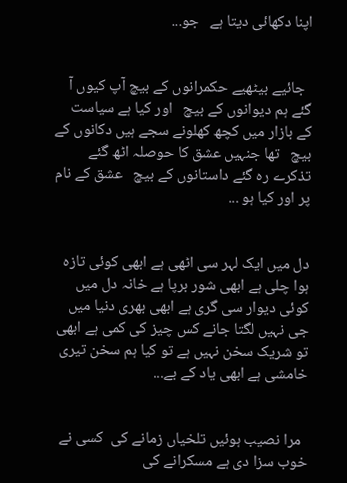اپنا دکھائی دیتا ہے   جو...


  جائیے بیٹھیے حکمرانوں کے بیچ آپ کیوں آ گئے ہم دیوانوں کے بیچ   اور کیا ہے سیاست کے بازار میں کچھ کھلونے سجے ہیں دکانوں کے بیچ   تھا جنہیں عشق کا حوصلہ اٹھ گئے تذکرے رہ گئے داستانوں کے بیچ   عشق کے نام پر اور کیا ہو ...


دل میں ایک لہر سی اٹھی ہے ابھی کوئی تازہ ہوا چلی ہے ابھی شور برپا ہے خانہ دل میں کوئی دیوار سی گری ہے ابھی بھری دنیا میں جی نہیں لگتا جانے کس چیز کی کمی ہے ابھی تو شریک سخن نہیں ہے تو کیا ہم سخن تیری خامشی ہے ابھی یاد کے بے...


  مرا نصیب ہوئیں تلخیاں زمانے کی  کسی نے خوب سزا دی ہے مسکرانے کی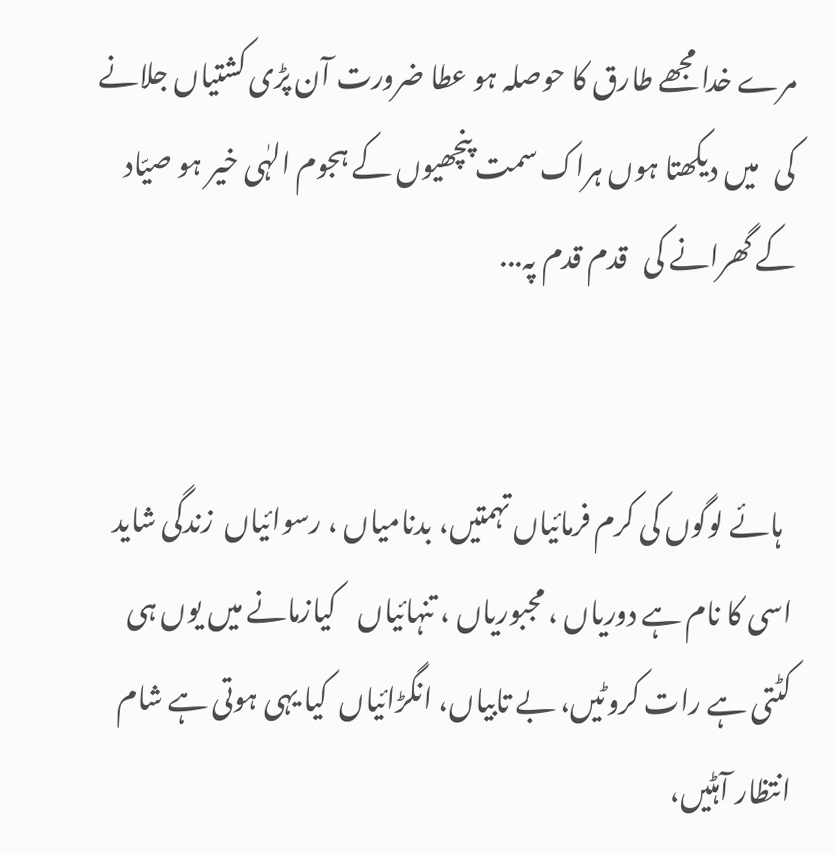مرے خدا مجھے طارق کا حوصلہ ہو عطا ضرورت آن پڑی کشتیاں جلانے کی   میں دیکھتا ہوں ہراک سمت پنچھیوں کے ہجوم الہٰی خیر ہو صیّاد کے گھرانے کی   قدم قدم پہ...


  ہائے لوگوں کی کرم فرمائیاں تہمتیں، بدنامیاں ، رسوائیاں  زندگی شاید اسی کا نام ہے دوریاں ، مجبوریاں ، تنہائیاں    کیازمانے میں یوں ہی کٹتی ہے رات کروٹیں، بے تابیاں، انگڑائیاں  کیا یہی ہوتی ہے شام انتظار آہٹیں،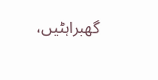گھبراہٹیں،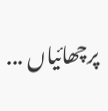پرچھائیاں ...